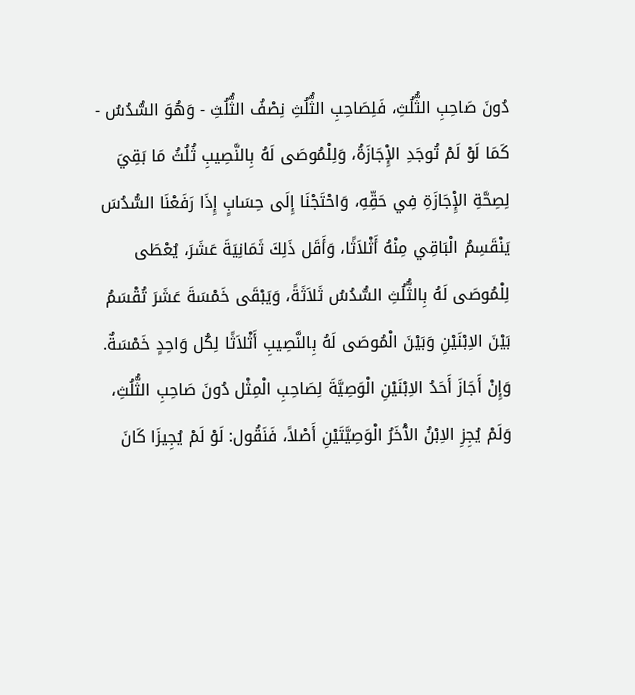دُونَ صَاحِبِ الثُّلُثِ، فَلِصَاحِبِ الثُّلُثِ نِصْفُ الثُّلُثِ - وَهُوَ السُّدُسُ - كَمَا لَوْ لَمْ تُوجَدِ الإِْجَازَةُ، وَلِلْمُوصَى لَهُ بِالنَّصِيبِ ثُلُثُ مَا بَقِيَ لِصِحَّةِ الإِْجَازَةِ فِي حَقِّهِ، وَاحْتَجْنَا إِلَى حِسَابٍ إِذَا رَفَعْنَا السُّدُسَ يَنْقَسِمُ الْبَاقِي مِنْهُ أَثْلاَثًا، وَأَقَل ذَلِكَ ثَمَانِيَةَ عَشَرَ، يُعْطَى لِلْمُوصَى لَهُ بِالثُّلُثِ السُّدُسُ ثَلاَثَةً، وَيَبْقَى خَمْسَةَ عَشَرَ تُقْسَمُ بَيْنَ الاِبْنَيْنِ وَبَيْنَ الْمُوصَى لَهُ بِالنَّصِيبِ أَثْلاَثًا لِكُل وَاحِدٍ خَمْسَةٌ.
وَإِنْ أَجَازَ أَحَدُ الاِبْنَيْنِ الْوَصِيَّةَ لِصَاحِبِ الْمِثْل دُونَ صَاحِبِ الثُّلُثِ، وَلَمْ يُجِزِ الاِبْنُ الآْخَرُ الْوَصِيَّتَيْنِ أَصْلاً، فَنَقُول: لَوْ لَمْ يُجِيزَا كَانَ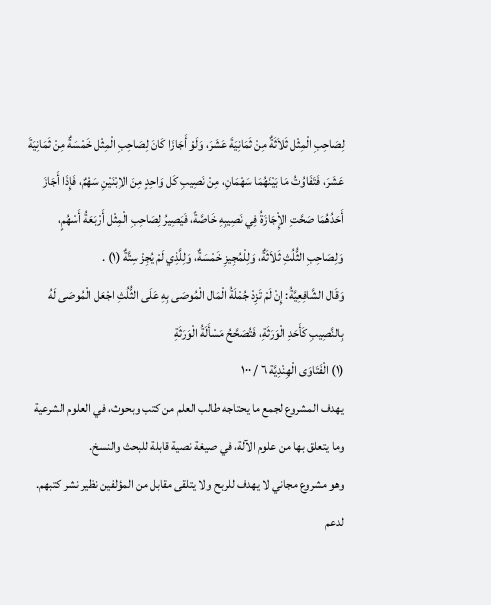لِصَاحِبِ الْمِثْل ثَلاَثَةٌ مِنْ ثَمَانِيَةَ عَشَرَ، وَلَوْ أَجَازَا كَانَ لِصَاحِبِ الْمِثْل خَمْسَةٌ مِنْ ثَمَانِيَةَ عَشَرَ، فَتَفَاوُتُ مَا بَيْنَهُمَا سَهْمَانِ، مِنْ نَصِيبِ كَل وَاحِدٍ مِنَ الاِبْنَيْنِ سَهْمٌ، فَإِذَا أَجَازَ أَحَدُهُمَا صَحَّتِ الإِْجَازَةُ فِي نَصِيبِهِ خَاصَّةً، فَيَصِيرُ لِصَاحِبِ الْمِثْل أَرْبَعَةُ أَسْهُمٍ، وَلِصَاحِبِ الثُّلُثِ ثَلاَثَةٌ، وَلِلْمُجِيزِ خَمْسَةٌ، وَلِلَّذِي لَمْ يُجِزْ سِتَّةٌ (١) .
وَقَال الشَّافِعِيَّةُ: إِنْ لَمْ تَزِدْ جُمْلَةُ الْمَال الْمُوصَى بِهِ عَلَى الثُّلُثِ اجْعَل الْمُوصَى لَهُ بِالنَّصِيبِ كَأَحَدِ الْوَرَثَةِ، فَتُصَحَّحُ مَسْأَلَةُ الْوَرَثَةِ
(١) الْفَتَاوَى الْهِنْدِيَّة ٦ / ١٠٠
يهدف المشروع لجمع ما يحتاجه طالب العلم من كتب وبحوث، في العلوم الشرعية وما يتعلق بها من علوم الآلة، في صيغة نصية قابلة للبحث والنسخ.
وهو مشروع مجاني لا يهدف للربح ولا يتلقى مقابل من المؤلفين نظير نشر كتبهم.
لدعم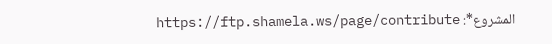المشروع*: https://ftp.shamela.ws/page/contribute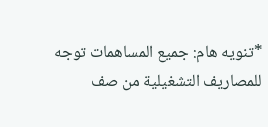*تنويه هام: جميع المساهمات توجه للمصاريف التشغيلية من صف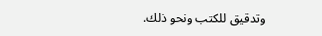وتدقيق للكتب ونحو ذلك.